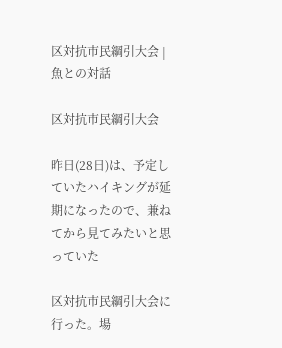区対抗市民綱引大会 | 魚との対話

区対抗市民綱引大会

昨日(28日)は、予定していたハイキングが延期になったので、兼ねてから見てみたいと思っていた

区対抗市民綱引大会に行った。場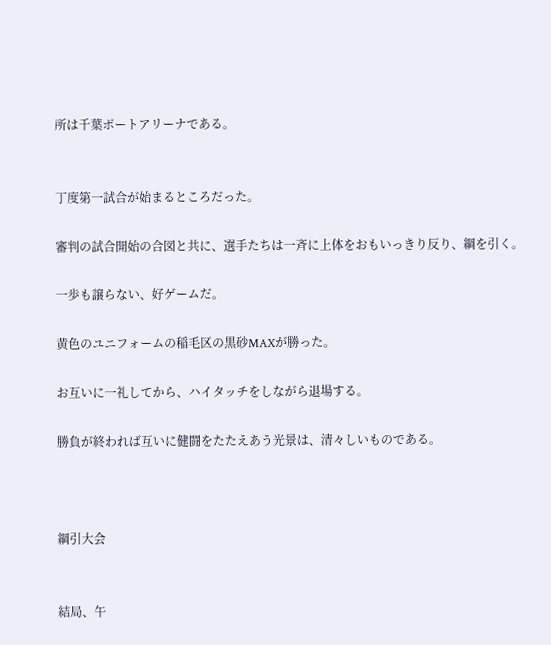所は千葉ポートアリーナである。


丁度第一試合が始まるところだった。

審判の試合開始の合図と共に、選手たちは一斉に上体をおもいっきり反り、綱を引く。

一歩も譲らない、好ゲームだ。

黄色のユニフォームの稲毛区の黒砂MAXが勝った。

お互いに一礼してから、ハイタッチをしながら退場する。

勝負が終われば互いに健闘をたたえあう光景は、清々しいものである。



綱引大会


結局、午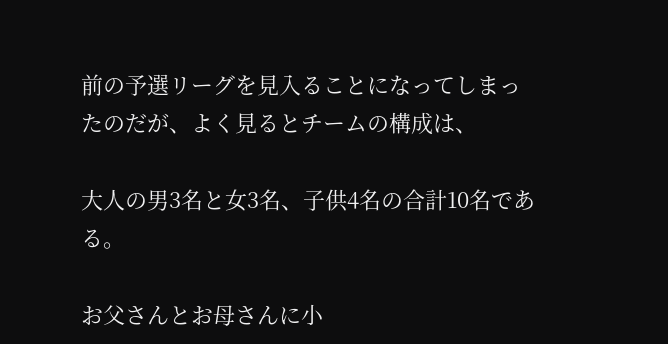前の予選リーグを見入ることになってしまったのだが、よく見るとチームの構成は、

大人の男3名と女3名、子供4名の合計10名である。

お父さんとお母さんに小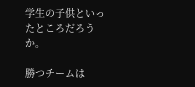学生の子供といったところだろうか。

勝つチームは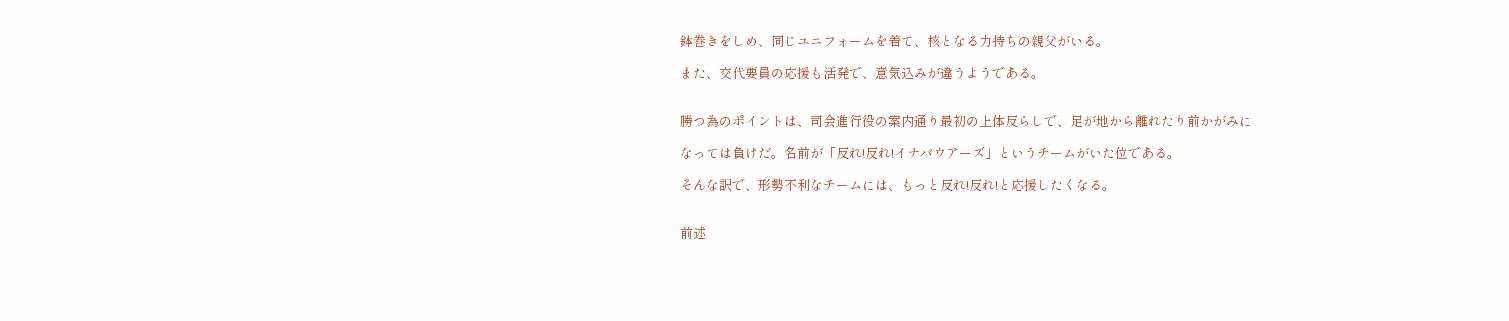鉢巻きをしめ、同じユニフォームを着て、核となる力持ちの親父がいる。

また、交代要員の応援も活発で、意気込みが違うようである。


勝つ為のポイントは、司会進行役の案内通り最初の上体反らしで、足が地から離れたり前かがみに

なっては負けだ。名前が「反れ!反れ!イナバウアーズ」というチームがいた位である。

そんな訳で、形勢不利なチームには、もっと反れ!反れ!と応援したくなる。


前述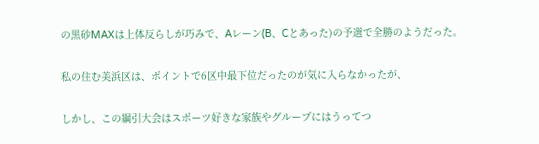の黒砂MAXは上体反らしが巧みで、Aレーン(B、Cとあった)の予選で全勝のようだった。

私の住む美浜区は、ポイントで6区中最下位だったのが気に入らなかったが、

しかし、この綱引大会はスポーツ好きな家族やグループにはうってつ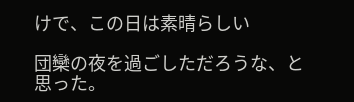けで、この日は素晴らしい

団欒の夜を過ごしただろうな、と思った。